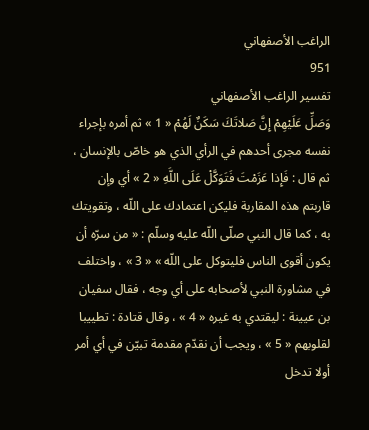الراغب الأصفهاني
951
تفسير الراغب الأصفهاني
وَصَلِّ عَلَيْهِمْ إِنَّ صَلاتَكَ سَكَنٌ لَهُمْ « 1 » ثم أمره بإجراء نفسه مجرى أحدهم في الرأي الذي هو خاصّ بالإنسان ، ثم قال : فَإِذا عَزَمْتَ فَتَوَكَّلْ عَلَى اللَّهِ « 2 » أي وإن قاربتم هذه المقاربة فليكن اعتمادك على اللّه ، وتقويتك به ، كما قال النبي صلّى اللّه عليه وسلّم : « من سرّه أن يكون أقوى الناس فليتوكل على اللّه » « 3 » ، واختلف في مشاورة النبي لأصحابه على أي وجه ، فقال سفيان بن عيينة : ليقتدي به غيره « 4 » ، وقال قتادة : تطييبا لقلوبهم « 5 » ، ويجب أن نقدّم مقدمة تبيّن في أي أمر أولا تدخل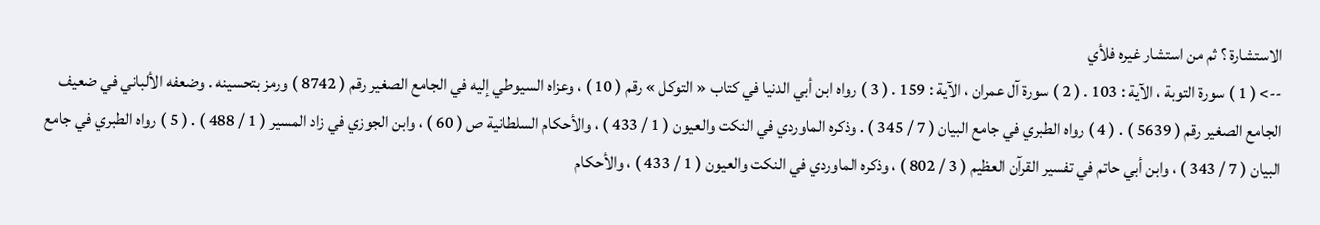الاستشارة ؟ ثم من استشار غيره فلأي
--> ( 1 ) سورة التوبة ، الآية : 103 . ( 2 ) سورة آل عمران ، الآية : 159 . ( 3 ) رواه ابن أبي الدنيا في كتاب « التوكل » رقم ( 10 ) ، وعزاه السيوطي إليه في الجامع الصغير رقم ( 8742 ) ورمز بتحسينه . وضعفه الألباني في ضعيف الجامع الصغير رقم ( 5639 ) . ( 4 ) رواه الطبري في جامع البيان ( 7 / 345 ) . وذكره الماوردي في النكت والعيون ( 1 / 433 ) ، والأحكام السلطانية ص ( 60 ) ، وابن الجوزي في زاد المسير ( 1 / 488 ) . ( 5 ) رواه الطبري في جامع البيان ( 7 / 343 ) ، وابن أبي حاتم في تفسير القرآن العظيم ( 3 / 802 ) ، وذكره الماوردي في النكت والعيون ( 1 / 433 ) ، والأحكام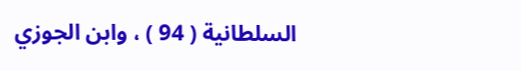السلطانية ( 94 ) ، وابن الجوزي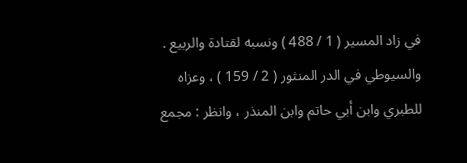في زاد المسير ( 1 / 488 ) ونسبه لقتادة والربيع . والسيوطي في الدر المنثور ( 2 / 159 ) ، وعزاه للطبري وابن أبي حاتم وابن المنذر ، وانظر : مجمع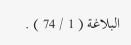البلاغة ( 1 / 74 ) .